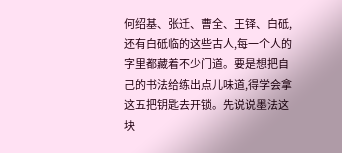何绍基、张迁、曹全、王铎、白砥,还有白砥临的这些古人,每一个人的字里都藏着不少门道。要是想把自己的书法给练出点儿味道,得学会拿这五把钥匙去开锁。先说说墨法这块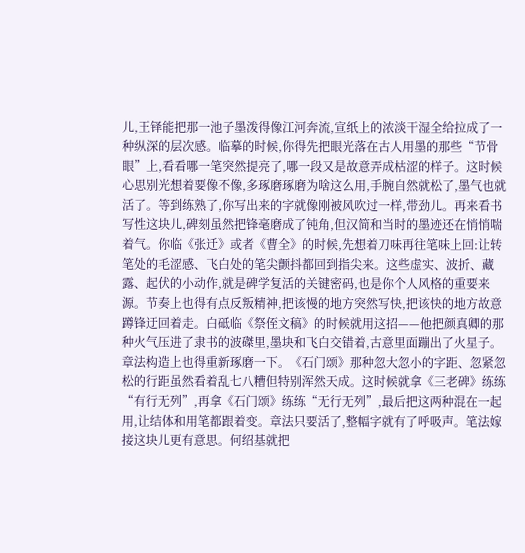儿,王铎能把那一池子墨泼得像江河奔流,宣纸上的浓淡干湿全给拉成了一种纵深的层次感。临摹的时候,你得先把眼光落在古人用墨的那些“节骨眼”上,看看哪一笔突然提亮了,哪一段又是故意弄成枯涩的样子。这时候心思别光想着要像不像,多琢磨琢磨为啥这么用,手腕自然就松了,墨气也就活了。等到练熟了,你写出来的字就像刚被风吹过一样,带劲儿。再来看书写性这块儿,碑刻虽然把锋毫磨成了钝角,但汉简和当时的墨迹还在悄悄喘着气。你临《张迁》或者《曹全》的时候,先想着刀味再往笔味上回:让转笔处的毛涩感、飞白处的笔尖颤抖都回到指尖来。这些虚实、波折、藏露、起伏的小动作,就是碑学复活的关键密码,也是你个人风格的重要来源。节奏上也得有点反叛精神,把该慢的地方突然写快,把该快的地方故意蹲锋迂回着走。白砥临《祭侄文稿》的时候就用这招——他把颜真卿的那种火气压进了隶书的波磔里,墨块和飞白交错着,古意里面蹦出了火星子。章法构造上也得重新琢磨一下。《石门颂》那种忽大忽小的字距、忽紧忽松的行距虽然看着乱七八糟但特别浑然天成。这时候就拿《三老碑》练练“有行无列”,再拿《石门颂》练练“无行无列”,最后把这两种混在一起用,让结体和用笔都跟着变。章法只要活了,整幅字就有了呼吸声。笔法嫁接这块儿更有意思。何绍基就把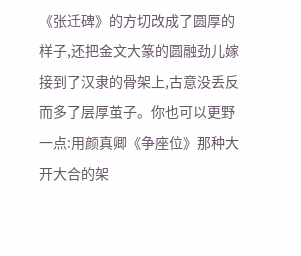《张迁碑》的方切改成了圆厚的样子,还把金文大篆的圆融劲儿嫁接到了汉隶的骨架上,古意没丢反而多了层厚茧子。你也可以更野一点:用颜真卿《争座位》那种大开大合的架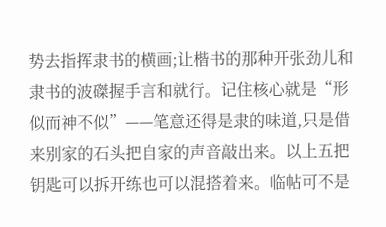势去指挥隶书的横画;让楷书的那种开张劲儿和隶书的波磔握手言和就行。记住核心就是“形似而神不似”——笔意还得是隶的味道,只是借来别家的石头把自家的声音敲出来。以上五把钥匙可以拆开练也可以混搭着来。临帖可不是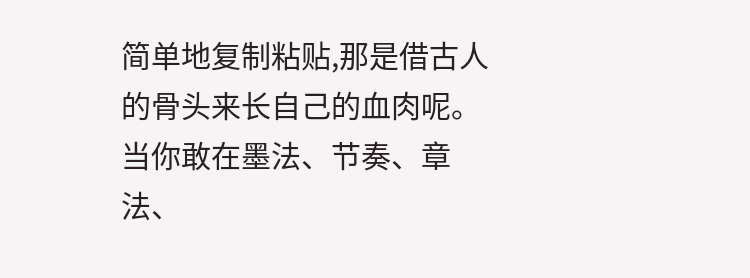简单地复制粘贴,那是借古人的骨头来长自己的血肉呢。当你敢在墨法、节奏、章法、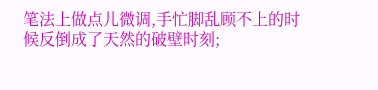笔法上做点儿微调,手忙脚乱顾不上的时候反倒成了天然的破壁时刻;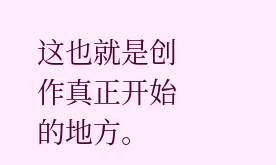这也就是创作真正开始的地方。